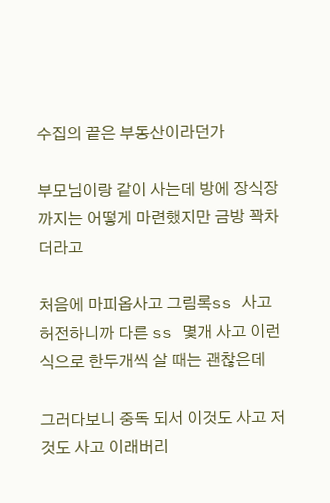수집의 끝은 부동산이라던가

부모님이랑 같이 사는데 방에 장식장까지는 어떻게 마련했지만 금방 꽉차더라고

처음에 마피옵사고 그림록ss 사고 허전하니까 다른 ss 몇개 사고 이런식으로 한두개씩 살 때는 괜찮은데

그러다보니 중독 되서 이것도 사고 저것도 사고 이래버리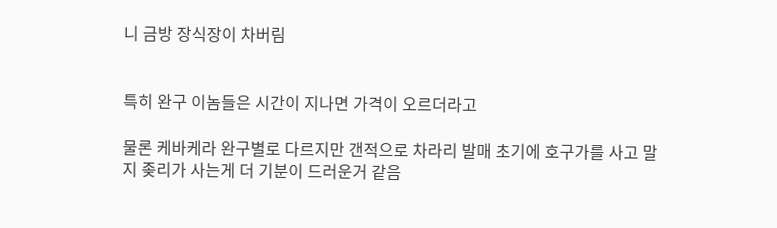니 금방 장식장이 차버림


특히 완구 이놈들은 시간이 지나면 가격이 오르더라고

물론 케바케라 완구별로 다르지만 갠적으로 차라리 발매 초기에 호구가를 사고 말지 좆리가 사는게 더 기분이 드러운거 같음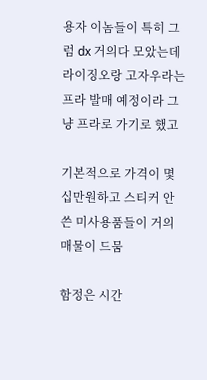용자 이놈들이 특히 그럼 dx 거의다 모았는데 라이징오랑 고자우라는 프라 발매 예정이라 그냥 프라로 가기로 했고

기본적으로 가격이 몇십만원하고 스티커 안 쓴 미사용품들이 거의 매물이 드뭄

함정은 시간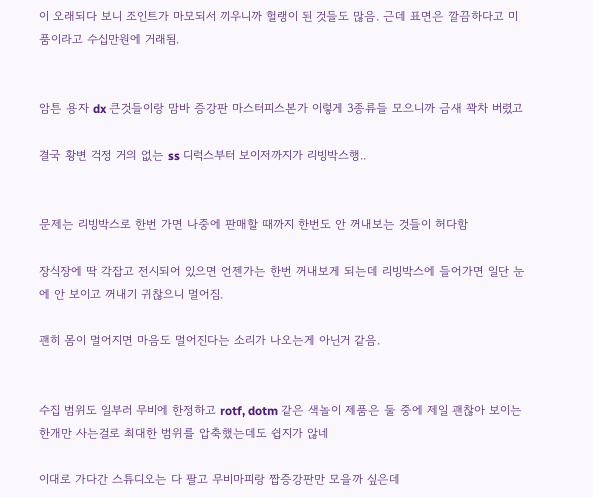이 오래되다 보니 조인트가 마모되서 끼우니까 헐랭이 된 것들도 많음. 근데 표면은 깔끔하다고 미품이라고 수십만원에 거래됨.


암튼 용자 dx 큰것들이랑 맘바 증강판 마스터피스본가 이렇게 3종류들 모으니까 금새 꽉차 버렸고

결국 황변 걱정 거의 없는 ss 디럭스부터 보이저까지가 리빙박스행..


문제는 리빙박스로 한번 가면 나중에 판매할 때까지 한번도 안 꺼내보는 것들이 허다함

장식장에 딱 각잡고 전시되어 있으면 언젠가는 한번 꺼내보게 되는데 리빙박스에 들어가면 일단 눈에 안 보이고 꺼내기 귀찮으니 멀어짐.

괜히 몸이 멀어지면 마음도 멀어진다는 소리가 나오는게 아닌거 같음.


수집 범위도 일부러 무비에 한정하고 rotf, dotm 같은 색놀이 제품은 둘 중에 제일 괜찮아 보이는 한개만 사는걸로 최대한 범위를 압축했는데도 쉽지가 않네

이대로 가다간 스튜디오는 다 팔고 무비마피랑 짭증강판만 모을까 싶은데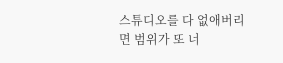스튜디오를 다 없애버리면 범위가 또 너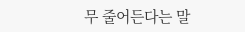무 줄어든다는 말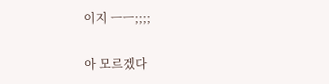이지 ㅡㅡ;;;;

아 모르겠다